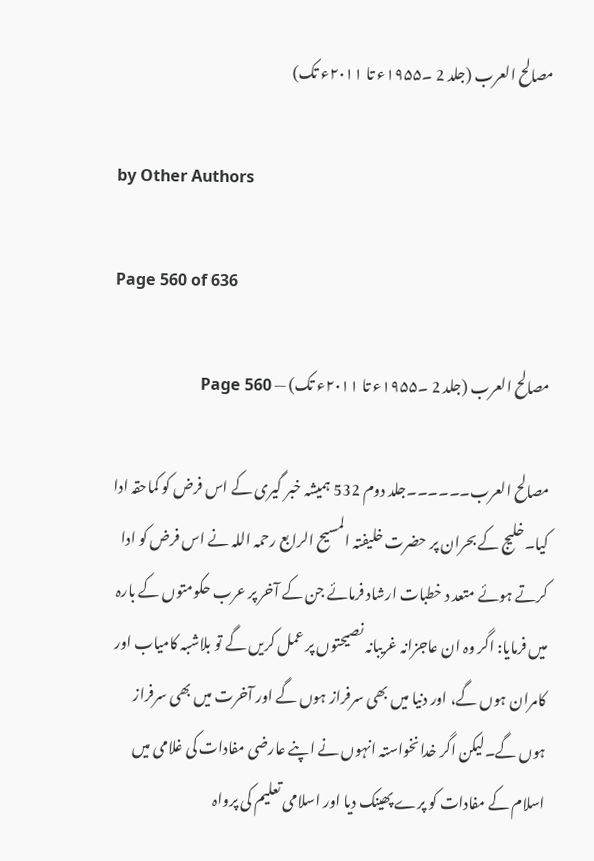مصالح العرب (جلد 2 ۔۱۹۵۵ء تا ۲۰۱۱ء تک)

by Other Authors

Page 560 of 636

مصالح العرب (جلد 2 ۔۱۹۵۵ء تا ۲۰۱۱ء تک) — Page 560

مصالح العرب۔۔۔۔۔۔جلد دوم 532 ہمیشہ خبر گیری کے اس فرض کو کماحقہ ادا کیا۔خلیج کے بحران پر حضرت خلیفتہ المسیح الرابع رحمہ اللہ نے اس فرض کو ادا کرتے ہوئے متعد د خطبات ارشاد فرمائے جن کے آخر پر عرب حکومتوں کے بارہ میں فرمایا: اگر وہ ان عاجزانہ غریبانہ نصیحتوں پر عمل کریں گے تو بلاشبہ کامیاب اور کامران ہوں گے، اور دنیا میں بھی سرفراز ہوں گے اور آخرت میں بھی سرفراز ہوں گے۔لیکن اگر خدانخواستہ انہوں نے اپنے عارضی مفادات کی غلامی میں اسلام کے مفادات کو پرے پھینک دیا اور اسلامی تعلیم کی پرواہ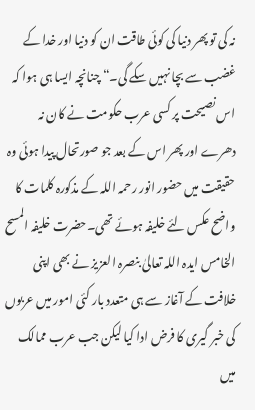نہ کی تو پھر دنیا کی کوئی طاقت ان کو دنیا اور خدا کے غضب سے بچا نہیں سکے گی۔“ چنانچہ ایسا ہی ہوا کہ اس نصیحت پر کسی عرب حکومت نے کان نہ دھرے اور پھر اس کے بعد جو صورتحال پیدا ہوئی وہ حقیقت میں حضور انور رحمہ اللہ کے مذکورہ کلمات کا واضح عکس لئے خلیفہ ہوئے تھی۔حضرت خلیفہ المسح الخامس ایدہ اللہ تعالیٰ بنصرہ العزیز نے بھی اپنی خلافت کے آغاز سے ہی متعدد بار کئی امور میں عربوں کی خبر گیری کا فرض ادا کیا لیکن جب عرب ممالک میں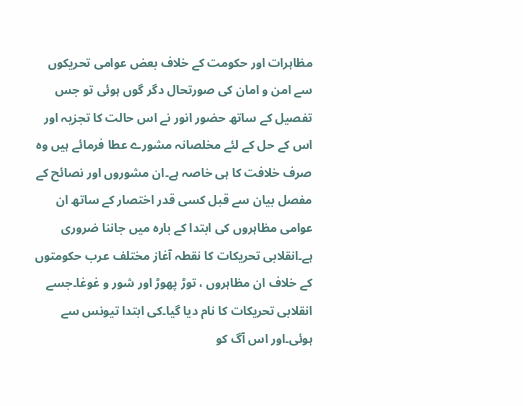مظاہرات اور حکومت کے خلاف بعض عوامی تحریکوں سے امن و امان کی صورتحال دگر گوں ہوئی تو جس تفصیل کے ساتھ حضور انور نے اس حالت کا تجزیہ اور اس کے حل کے لئے مخلصانہ مشورے عطا فرمائے ہیں وہ صرف خلافت کا ہی خاصہ ہے۔ان مشوروں اور نصائح کے مفصل بیان سے قبل کسی قدر اختصار کے ساتھ ان عوامی مظاہروں کی ابتدا کے بارہ میں جاننا ضروری ہے۔انقلابی تحریکات کا نقطہ آغاز مختلف عرب حکومتوں کے خلاف ان مظاہروں ، توڑ پھوڑ اور شور و غوغا۔جسے انقلابی تحریکات کا نام دیا گیا۔کی ابتدا تیونس سے ہوئی۔اور اس آگ کو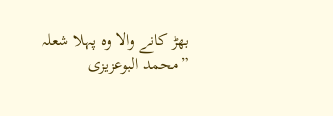بھڑ کانے والا وہ پہلا شعلہ ”محمد البوعزیزی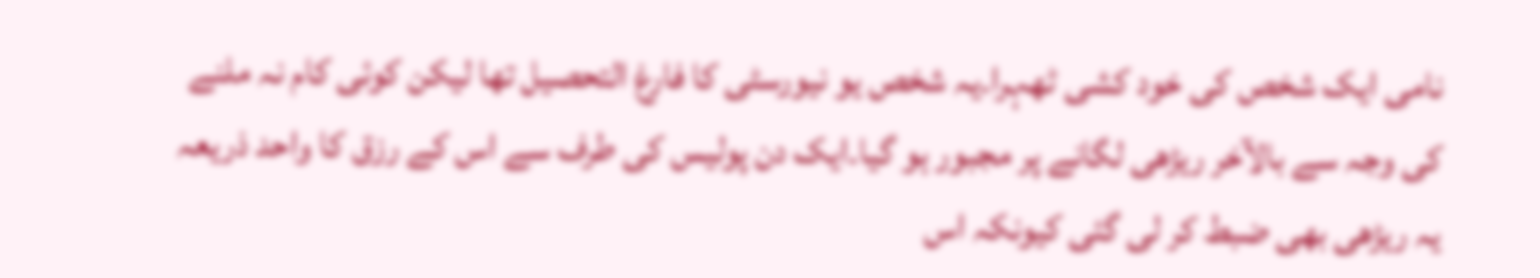نامی ایک شخص کی خود کشی ٹھہرا۔یہ شخص یو نیورسٹی کا فارغ التحصیل تھا لیکن کوئی کام نہ ملنے کی وجہ سے بالآخر ریڑھی لگانے پر مجبور ہو گیا۔ایک دن پولیس کی طرف سے اس کے رزق کا واحد ذریعہ یہ ریڑھی بھی ضبط کر لی گئی کیونکہ اس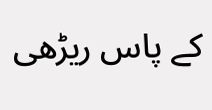کے پاس ریڑھی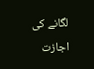لگانے کی اجازت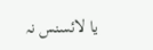یا لائسنس نہ